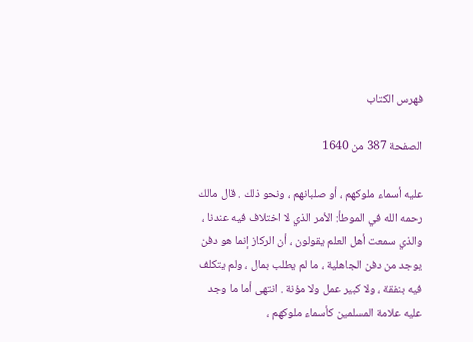فهرس الكتاب

الصفحة 387 من 1640

عليه أسماء ملوكهم ، أو صلبانهم ، ونحو ذلك . قال مالك رحمه الله في الموطأ: الأمر الذي لا اختلاف فيه عندنا ، والذي سمعت أهل العلم يقولون ، أن الركاز إنما هو دفن يوجد من دفن الجاهلية ، ما لم يطلب بمال ، ولم يتكلف فيه بنفقة ، ولا كبير عمل ولا مؤنة . انتهى أما ما وجد عليه علامة المسلمين كأسماء ملوكهم ،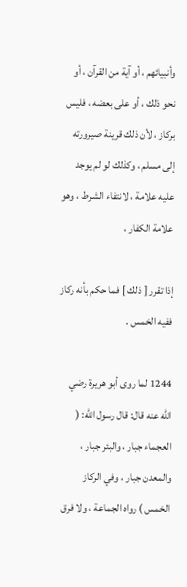وأنبيائهم ، أو آية من القرآن ، أو نحو ذلك ، أو على بعضه ، فليس بركاز ، لأن ذلك قرينة صيرورته إلى مسلم ، وكذلك لو لم يوجد عليه علامة ، لانتفاء الشرط ، وهو علامة الكفار ،

إذا تقرر [ ذلك ] فما حكم بأنه ركاز ففيه الخمس .

1244 لما روى أبو هريرة رضي الله عنه قال: قال رسول الله: ( العجماء جبار ، والبئر جبار ، والمعدن جبار ، وفي الركاز الخمس ) رواه الجماعة ، ولا فرق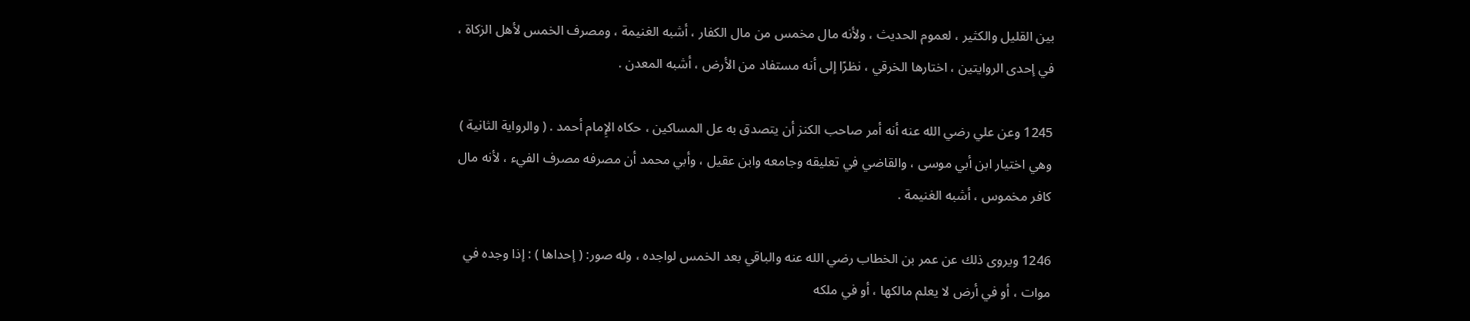بين القليل والكثير ، لعموم الحديث ، ولأنه مال مخمس من مال الكفار ، أشبه الغنيمة ، ومصرف الخمس لأهل الزكاة ، في إحدى الروايتين ، اختارها الخرقي ، نظرًا إلى أنه مستفاد من الأرض ، أشبه المعدن .

1245 وعن علي رضي الله عنه أنه أمر صاحب الكنز أن يتصدق به عل المساكين ، حكاه الإِمام أحمد . ( والرواية الثانية ) وهي اختيار ابن أبي موسى ، والقاضي في تعليقه وجامعه وابن عقيل ، وأبي محمد أن مصرفه مصرف الفيء ، لأنه مال كافر مخموس ، أشبه الغنيمة .

1246 ويروى ذلك عن عمر بن الخطاب رضي الله عنه والباقي بعد الخمس لواجده ، وله صور: ( إحداها ) : إذا وجده في موات ، أو في أرض لا يعلم مالكها ، أو في ملكه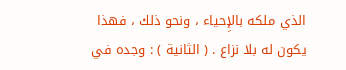الذي ملكه بالإِحياء ، ونحو ذلك ، فهذا يكون له بلا نزاع . ( الثانية ) : وجده في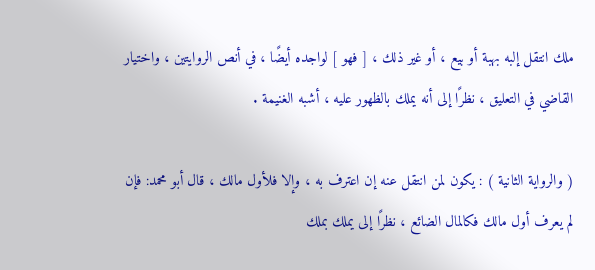ملك انتقل إلبه بهبة أو بيع ، أو غير ذلك ، [ فهو ] لواجده أيضًا ، في أنص الروايتين ، واختيار القاضي في التعليق ، نظرًا إلى أنه يملك بالظهور عليه ، أشبه الغنيمة .

( والرواية الثانية ) : يكون لمن انتقل عنه إن اعترف به ، وإلا فلأول مالك ، قال أبو محمد: فإن لم يعرف أول مالك فكالمال الضائع ، نظرًا إلى يملك بملك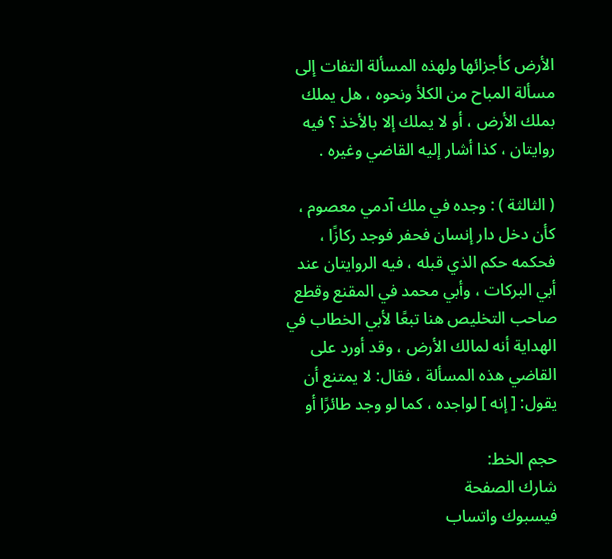الأرض كأجزائها ولهذه المسألة التفات إلى مسألة المباح من الكلأ ونحوه ، هل يملك بملك الأرض ، أو لا يملك إلا بالأخذ ؟ فيه روايتان ، كذا أشار إليه القاضي وغيره .

( الثالثة ) : وجده في ملك آدمي معصوم ، كأن دخل دار إنسان فحفر فوجد ركازًا ، فحكمه حكم الذي قبله ، فيه الروايتان عند أبي البركات ، وأبي محمد في المقنع وقطع صاحب التخليص هنا تبعًا لأبي الخطاب في الهداية أنه لمالك الأرض ، وقد أورد على القاضي هذه المسألة ، فقال: لا يمتنع أن يقول: [ إنه ] لواجده ، كما لو وجد طائرًا أو

حجم الخط:
شارك الصفحة
فيسبوك واتساب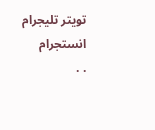تويتر تليجرام انستجرام
. .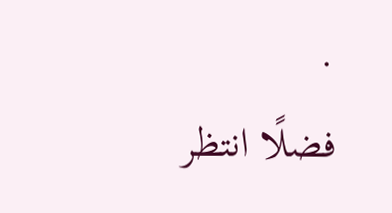.
فضلًا انتظر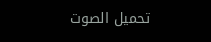تحميل الصوت